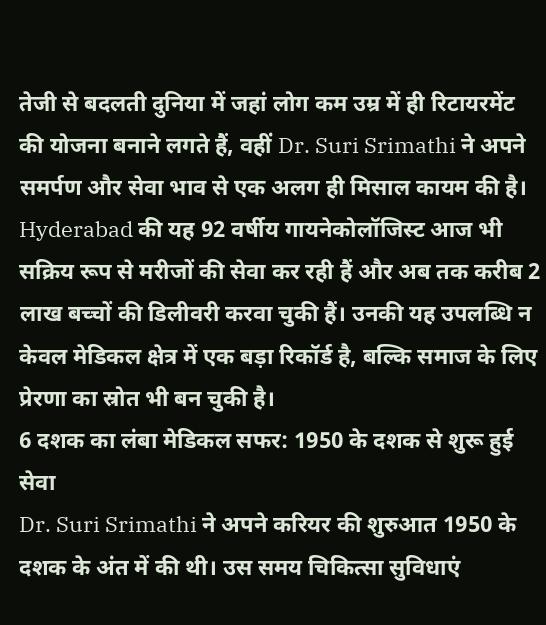तेजी से बदलती दुनिया में जहां लोग कम उम्र में ही रिटायरमेंट की योजना बनाने लगते हैं, वहीं Dr. Suri Srimathi ने अपने समर्पण और सेवा भाव से एक अलग ही मिसाल कायम की है। Hyderabad की यह 92 वर्षीय गायनेकोलॉजिस्ट आज भी सक्रिय रूप से मरीजों की सेवा कर रही हैं और अब तक करीब 2 लाख बच्चों की डिलीवरी करवा चुकी हैं। उनकी यह उपलब्धि न केवल मेडिकल क्षेत्र में एक बड़ा रिकॉर्ड है, बल्कि समाज के लिए प्रेरणा का स्रोत भी बन चुकी है।
6 दशक का लंबा मेडिकल सफर: 1950 के दशक से शुरू हुई सेवा
Dr. Suri Srimathi ने अपने करियर की शुरुआत 1950 के दशक के अंत में की थी। उस समय चिकित्सा सुविधाएं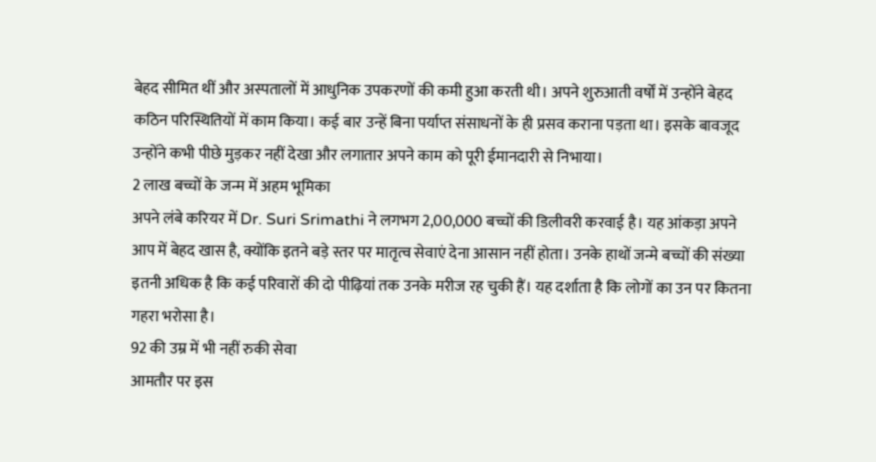बेहद सीमित थीं और अस्पतालों में आधुनिक उपकरणों की कमी हुआ करती थी। अपने शुरुआती वर्षों में उन्होंने बेहद कठिन परिस्थितियों में काम किया। कई बार उन्हें बिना पर्याप्त संसाधनों के ही प्रसव कराना पड़ता था। इसके बावजूद उन्होंने कभी पीछे मुड़कर नहीं देखा और लगातार अपने काम को पूरी ईमानदारी से निभाया।
2 लाख बच्चों के जन्म में अहम भूमिका
अपने लंबे करियर में Dr. Suri Srimathi ने लगभग 2,00,000 बच्चों की डिलीवरी करवाई है। यह आंकड़ा अपने आप में बेहद खास है, क्योंकि इतने बड़े स्तर पर मातृत्व सेवाएं देना आसान नहीं होता। उनके हाथों जन्मे बच्चों की संख्या इतनी अधिक है कि कई परिवारों की दो पीढ़ियां तक उनके मरीज रह चुकी हैं। यह दर्शाता है कि लोगों का उन पर कितना गहरा भरोसा है।
92 की उम्र में भी नहीं रुकी सेवा
आमतौर पर इस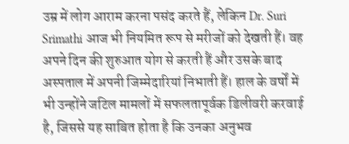उम्र में लोग आराम करना पसंद करते हैं, लेकिन Dr. Suri Srimathi आज भी नियमित रूप से मरीजों को देखती हैं। वह अपने दिन की शुरुआत योग से करती हैं और उसके बाद अस्पताल में अपनी जिम्मेदारियां निभाती हैं। हाल के वर्षों में भी उन्होंने जटिल मामलों में सफलतापूर्वक डिलीवरी करवाई है, जिससे यह साबित होता है कि उनका अनुभव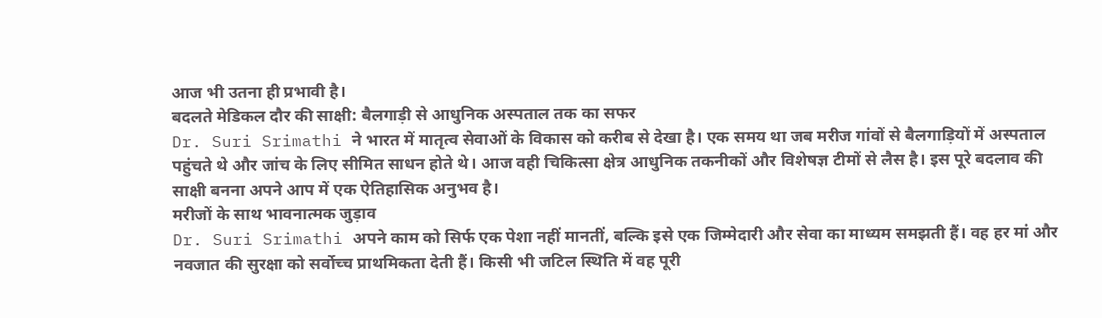आज भी उतना ही प्रभावी है।
बदलते मेडिकल दौर की साक्षी: बैलगाड़ी से आधुनिक अस्पताल तक का सफर
Dr. Suri Srimathi ने भारत में मातृत्व सेवाओं के विकास को करीब से देखा है। एक समय था जब मरीज गांवों से बैलगाड़ियों में अस्पताल पहुंचते थे और जांच के लिए सीमित साधन होते थे। आज वही चिकित्सा क्षेत्र आधुनिक तकनीकों और विशेषज्ञ टीमों से लैस है। इस पूरे बदलाव की साक्षी बनना अपने आप में एक ऐतिहासिक अनुभव है।
मरीजों के साथ भावनात्मक जुड़ाव
Dr. Suri Srimathi अपने काम को सिर्फ एक पेशा नहीं मानतीं, बल्कि इसे एक जिम्मेदारी और सेवा का माध्यम समझती हैं। वह हर मां और नवजात की सुरक्षा को सर्वोच्च प्राथमिकता देती हैं। किसी भी जटिल स्थिति में वह पूरी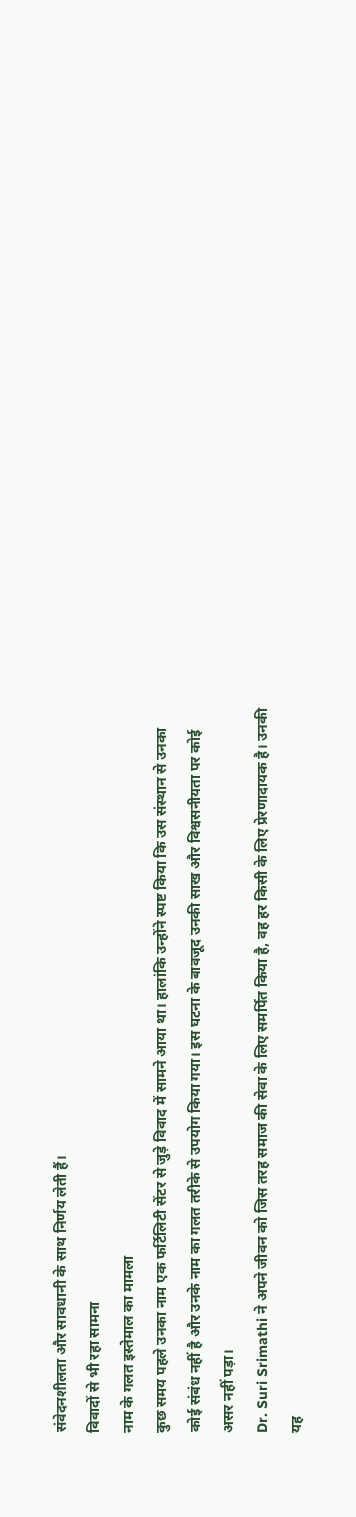संवेदनशीलता और सावधानी के साथ निर्णय लेती हैं।
विवादों से भी रहा सामना
नाम के गलत इस्तेमाल का मामला
कुछ समय पहले उनका नाम एक फर्टिलिटी सेंटर से जुड़े विवाद में सामने आया था। हालांकि उन्होंने स्पष्ट किया कि उस संस्थान से उनका कोई संबंध नहीं है और उनके नाम का गलत तरीके से उपयोग किया गया। इस घटना के बावजूद उनकी साख और विश्वसनीयता पर कोई असर नहीं पड़ा।
Dr. Suri Srimathi ने अपने जीवन को जिस तरह समाज की सेवा के लिए समर्पित किया है, वह हर किसी के लिए प्रेरणादायक है। उनकी यह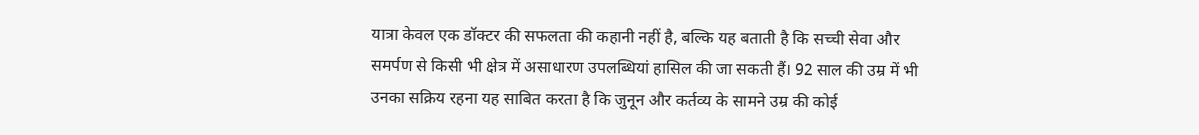यात्रा केवल एक डॉक्टर की सफलता की कहानी नहीं है, बल्कि यह बताती है कि सच्ची सेवा और समर्पण से किसी भी क्षेत्र में असाधारण उपलब्धियां हासिल की जा सकती हैं। 92 साल की उम्र में भी उनका सक्रिय रहना यह साबित करता है कि जुनून और कर्तव्य के सामने उम्र की कोई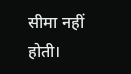सीमा नहीं होती।